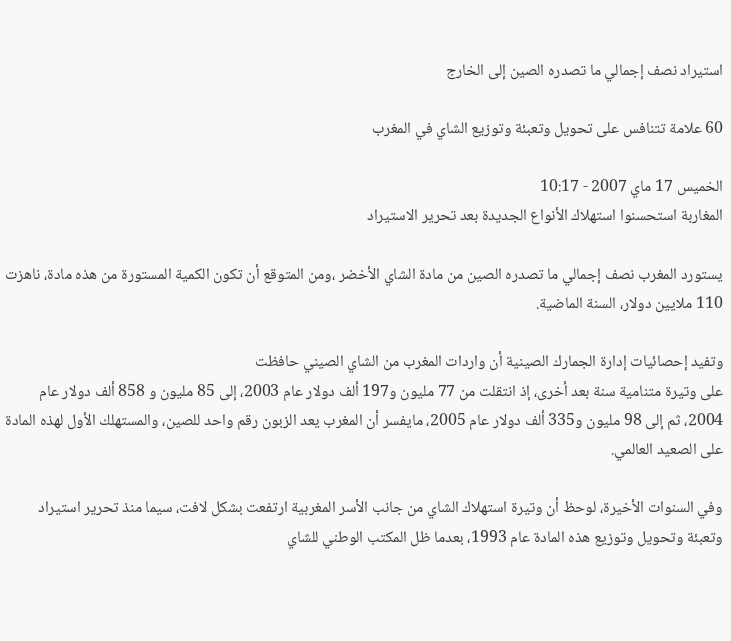استيراد نصف إجمالي ما تصدره الصين إلى الخارج

60 علامة تتنافس على تحويل وتعبئة وتوزيع الشاي في المغرب

الخميس 17 ماي 2007 - 10:17
المغاربة استحسنوا استهلاك الأنواع الجديدة بعد تحرير الاستيراد

يستورد المغرب نصف إجمالي ما تصدره الصين من مادة الشاي الأخضر ،ومن المتوقع أن تكون الكمية المستورة من هذه مادة، ناهزت 110 ملايين دولار، السنة الماضية.

وتفيد إحصائيات إدارة الجمارك الصينية أن واردات المغرب من الشاي الصيني حافظت
على وتيرة متنامية سنة بعد أخرى، إذ انتقلت من 77 مليون و197 ألف دولار عام 2003، إلى 85 مليون و 858 ألف دولار عام 2004، ثم إلى 98 مليون و335 ألف دولار عام 2005، مايفسر أن المغرب يعد الزبون رقم واحد للصين، والمستهلك الأول لهذه المادة على الصعيد العالمي.

وفي السنوات الأخيرة، لوحظ أن وتيرة استهلاك الشاي من جانب الأسر المغربية ارتفعت بشكل لافت، سيما منذ تحرير استيراد وتعبئة وتحويل وتوزيع هذه المادة عام 1993، بعدما ظل المكتب الوطني للشاي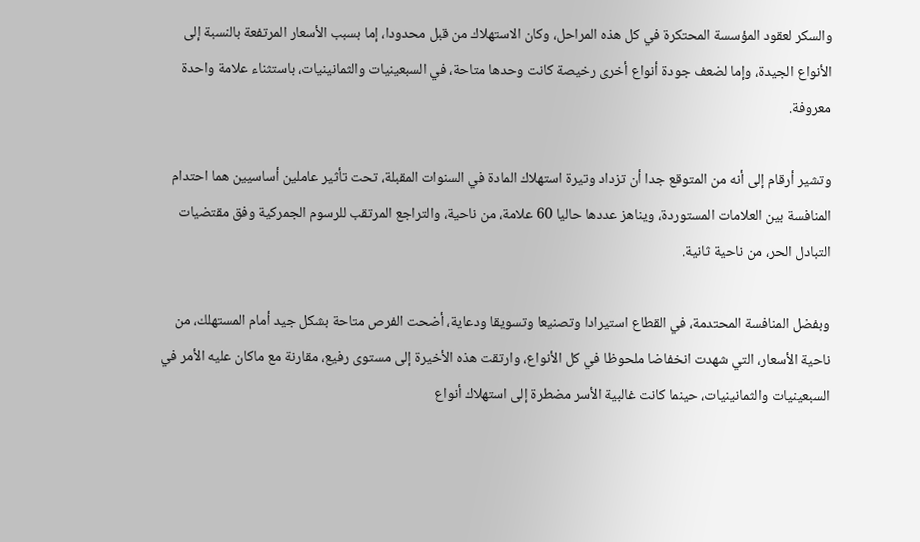والسكر لعقود المؤسسة المحتكرة في كل هذه المراحل، وكان الاستهلاك من قبل محدودا، إما بسبب الأسعار المرتفعة بالنسبة إلى الأنواع الجيدة، وإما لضعف جودة أنواع أخرى رخيصة كانت وحدها متاحة، في السبعينيات والثمانينيات، باستثناء علامة واحدة معروفة.

وتشير أرقام إلى أنه من المتوقع جدا أن تزداد وتيرة استهلاك المادة في السنوات المقبلة، تحت تأثير عاملين أساسيين هما احتدام المنافسة بين العلامات المستوردة، ويناهز عددها حاليا 60 علامة، من ناحية، والتراجع المرتقب للرسوم الجمركية وفق مقتضيات التبادل الحر، من ناحية ثانية.

وبفضل المنافسة المحتدمة، في القطاع استيرادا وتصنيعا وتسويقا ودعاية، أضحت الفرص متاحة بشكل جيد أمام المستهلك، من ناحية الأسعار، التي شهدت انخفاضا ملحوظا في كل الأنواع، وارتقت هذه الأخيرة إلى مستوى رفيع، مقارنة مع ماكان عليه الأمر في السبعينيات والثمانينيات، حينما كانت غالبية الأسر مضطرة إلى استهلاك أنواع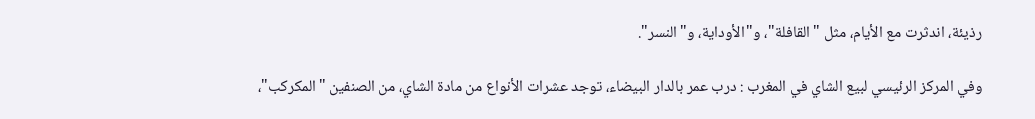رذيئة، اندثرت مع الأيام، مثل "القافلة"، و"الأوداية، و"النسر".

وفي المركز الرئيسي لبيع الشاي في المغرب : درب عمر بالدار البيضاء، توجد عشرات الأنواع من مادة الشاي، من الصنفين "المكركب"،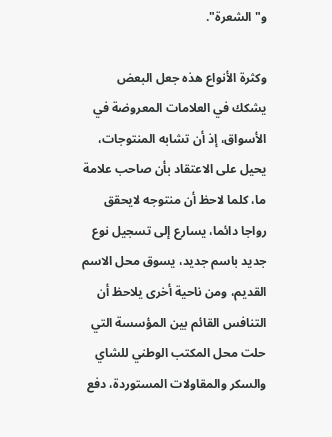و"الشعرة".

وكثرة الأنواع هذه جعل البعض يشكك في العلامات المعروضة في الأسواق، إذ أن تشابه المنتوجات، يحيل على الاعتقاد بأن صاحب علامة ما، كلما لاحظ أن منتوجه لايحقق رواجا دائما، يسارع إلى تسجيل نوع جديد باسم جديد، يسوق محل الاسم القديم، ومن ناحية أخرى يلاحظ أن التنافس القائم بين المؤسسة التي حلت محل المكتب الوطني للشاي والسكر والمقاولات المستوردة، دفع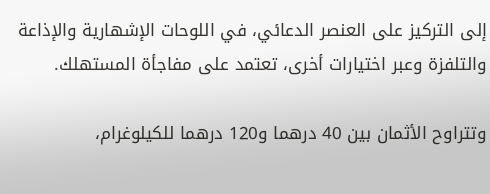إلى التركيز على العنصر الدعائي، في اللوحات الإشهارية والإذاعة والتلفزة وعبر اختيارات أخرى، تعتمد على مفاجأة المستهلك.

وتتراوح الأثمان بين 40 درهما و120 درهما للكيلوغرام،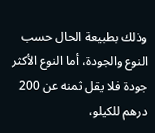وذلك بطبيعة الحال حسب النوع والجودة، أما النوع الأكثر جودة فلا يقل ثمنه عن 200 درهم للكيلو،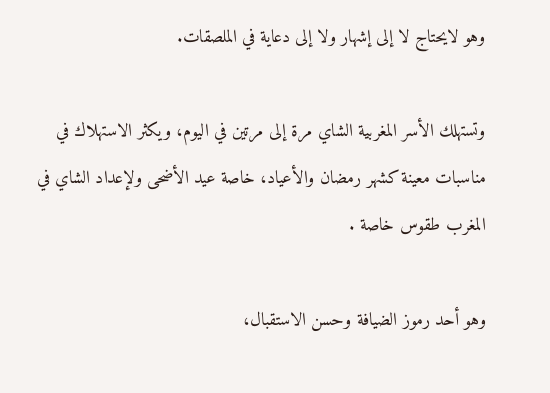وهو لايحتاج لا إلى إشهار ولا إلى دعاية في الملصقات.

وتستهلك الأسر المغربية الشاي مرة إلى مرتين في اليوم، ويكثر الاستهلاك في مناسبات معينة كشهر رمضان والأعياد، خاصة عيد الأضحى ولإعداد الشاي في المغرب طقوس خاصة .

وهو أحد رموز الضيافة وحسن الاستقبال،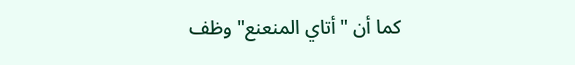كما أن "أتاي المنعنع" وظف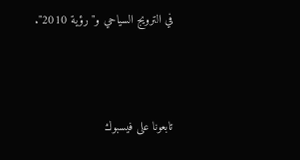في الترويج السياحي و"رؤية 2010".




تابعونا على فيسبوك